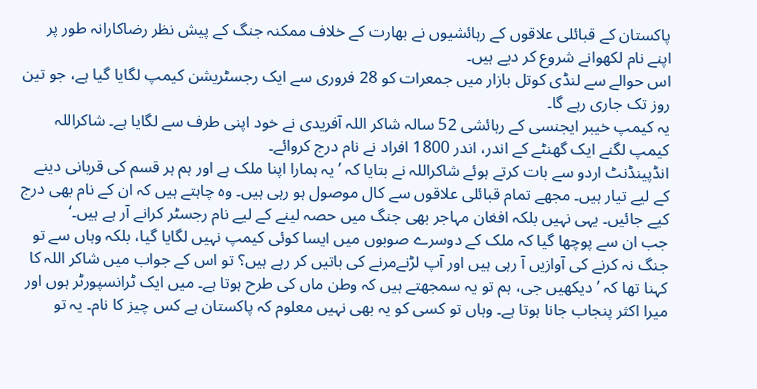پاکستان کے قبائلی علاقوں کے رہائشیوں نے بھارت کے خلاف ممکنہ جنگ کے پیش نظر رضاکارانہ طور پر اپنے نام لکھوانے شروع کر دیے ہیں۔
اس حوالے سے لنڈی کوتل بازار میں جمعرات کو 28 فروری سے ایک رجسٹریشن کیمپ لگایا گیا ہے، جو تین روز تک جاری رہے گا۔
یہ کیمپ خیبر ایجنسی کے رہائشی 52 سالہ شاکر اللہ آفریدی نے خود اپنی طرف سے لگایا ہے۔ شاکراللہ کیمپ لگنے ایک گھنٹے کے اندر، اندر 1800 افراد نے نام درج کروائے۔
انڈپینڈنٹ اردو سے بات کرتے ہوئے شاکراللہ نے بتایا کہ ’یہ ہمارا اپنا ملک ہے اور ہم ہر قسم کی قربانی دینے کے لیے تیار ہیں۔ مجھے تمام قبائلی علاقوں سے کال موصول ہو رہی ہیں۔ وہ چاہتے ہیں کہ ان کے نام بھی درج کیے جائیں۔ یہی نہیں بلکہ افغان مہاجر بھی جنگ میں حصہ لینے کے لیے نام رجسٹر کرانے آر ہے ہیں۔‘
جب ان سے پوچھا گیا کہ ملک کے دوسرے صوبوں میں ایسا کوئی کیمپ نہیں لگایا گیا، بلکہ وہاں سے تو جنگ نہ کرنے کی آوازیں آ رہی ہیں اور آپ لڑنےمرنے کی باتیں کر رہے ہیں؟ تو اس کے جواب میں شاکر اللہ کا کہنا تھا کہ ’دیکھیں جی، ہم تو یہ سمجھتے ہیں کہ وطن ماں کی طرح ہوتا ہے۔ میں ایک ٹرانسپورٹر ہوں اور میرا اکثر پنجاب جانا ہوتا ہے۔ وہاں تو کسی کو یہ بھی نہیں معلوم کہ پاکستان ہے کس چیز کا نام۔ یہ تو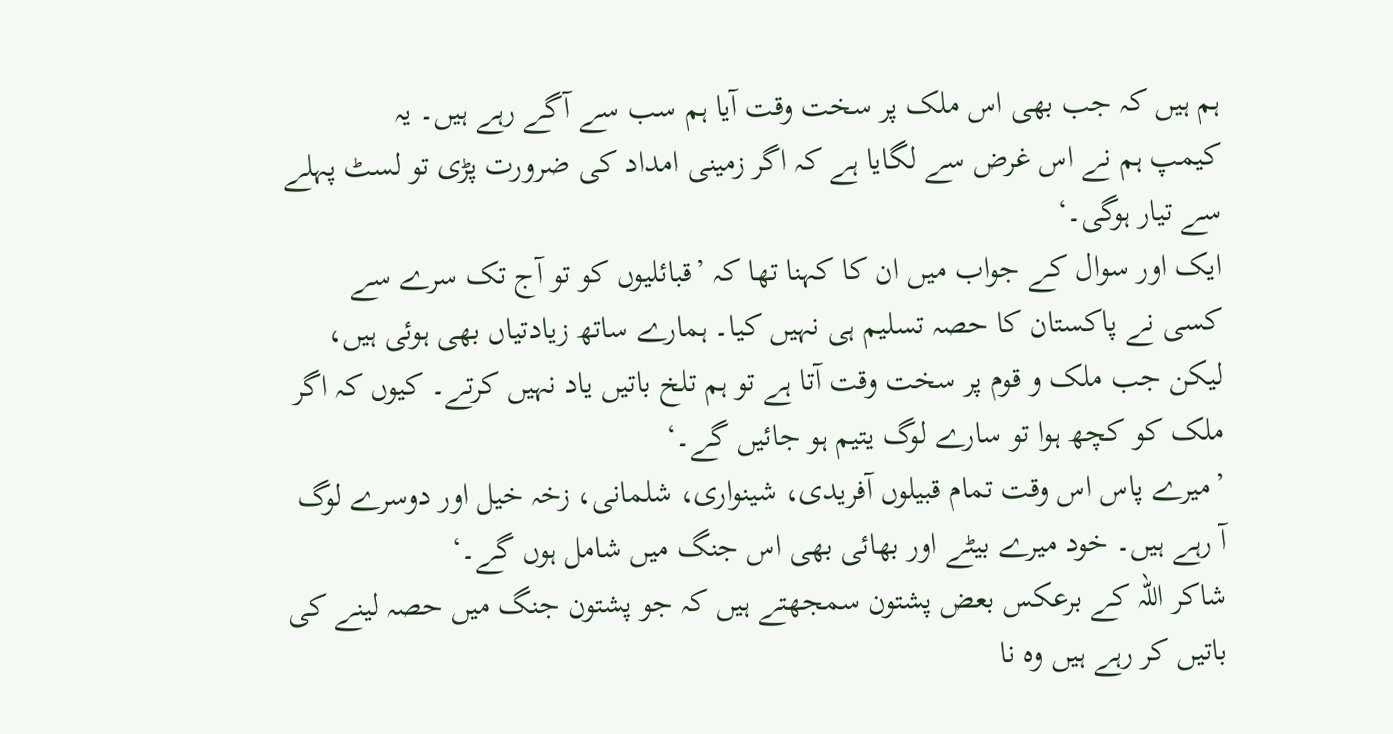ہم ہیں کہ جب بھی اس ملک پر سخت وقت آیا ہم سب سے آگے رہے ہیں۔ یہ
کیمپ ہم نے اس غرض سے لگایا ہے کہ اگر زمینی امداد کی ضرورت پڑی تو لسٹ پہلے سے تیار ہوگی۔‘
ایک اور سوال کے جواب میں ان کا کہنا تھا کہ ’قبائلیوں کو تو آج تک سرے سے کسی نے پاکستان کا حصہ تسلیم ہی نہیں کیا۔ ہمارے ساتھ زیادتیاں بھی ہوئی ہیں، لیکن جب ملک و قوم پر سخت وقت آتا ہے تو ہم تلخ باتیں یاد نہیں کرتے۔ کیوں کہ اگر ملک کو کچھ ہوا تو سارے لوگ یتیم ہو جائیں گے۔‘
’میرے پاس اس وقت تمام قبیلوں آفریدی، شینواری، شلمانی، زخہ خیل اور دوسرے لوگ آ رہے ہیں۔ خود میرے بیٹے اور بھائی بھی اس جنگ میں شامل ہوں گے۔‘
شاکر اللہ کے برعکس بعض پشتون سمجھتے ہیں کہ جو پشتون جنگ میں حصہ لینے کی باتیں کر رہے ہیں وہ نا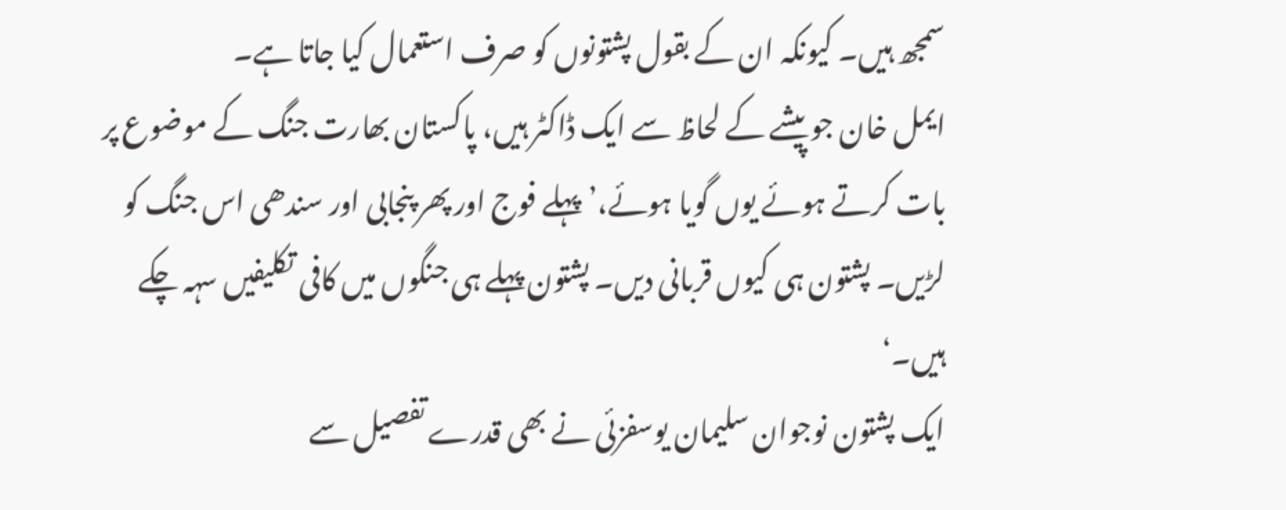سمجھ ہیں۔ کیونکہ ان کے بقول پشتونوں کو صرف استعمال کیا جاتا ہے۔
ایمل خان جو پیشے کے لحاظ سے ایک ڈاکٹر ہیں، پاکستان بھارت جنگ کے موضوع پر بات کرتے ہوئے یوں گویا ہوئے،’پہلے فوج اور پھر پنجابی اور سندھی اس جنگ کو لڑیں۔ پشتون ہی کیوں قربانی دیں۔ پشتون پہلے ہی جنگوں میں کافی تکلیفیں سہہ چکے ہیں۔‘
ایک پشتون نوجوان سلیمان یوسفزئی نے بھی قدرے تفصیل سے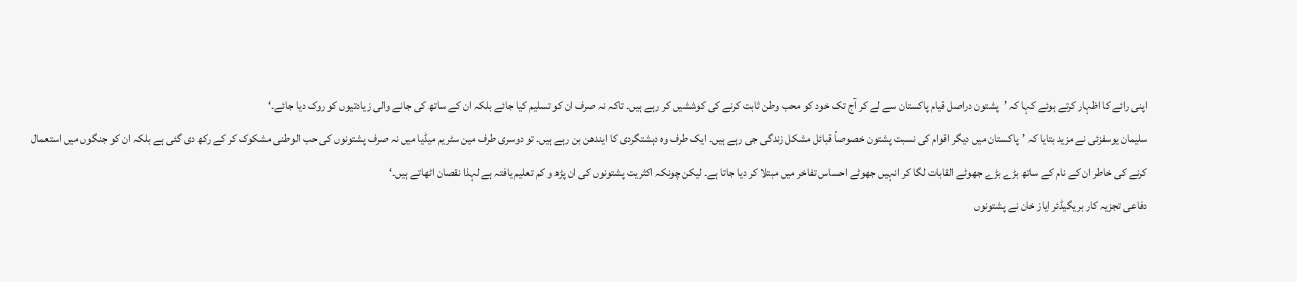اپنی رائے کا اظہار کرتے ہوئے کہا کہ ’پشتون دراصل قیام پاکستان سے لے کر آج تک خود کو محب وطن ثابت کرنے کی کوششیں کر رہے ہیں۔ تاکہ نہ صرف ان کو تسلیم کیا جائے بلکہ ان کے ساتھ کی جانے والی زیادتیوں کو روک دیا جائے۔‘
سلیمان یوسفزئی نے مزید بتایا کہ ’پاکستان میں دیگر اقوام کی نسبت پشتون خصوصاً قبائل مشکل زندگی جی رہے ہیں۔ ایک طرف وہ دہشتگردی کا ایندھن بن رہے ہیں۔ تو دوسری طرف مین سٹریم میڈیا میں نہ صرف پشتونوں کی حب الوطنی مشکوک کر کے رکھ دی گئی ہے بلکہ ان کو جنگوں میں استعمال کرنے کی خاطر ان کے نام کے ساتھ بڑے بڑے جھوٹے القابات لگا کر انہیں جھوٹے احساس تفاخر میں مبتلا کر دیا جاتا ہے۔ لیکن چونکہ اکثریت پشتونوں کی ان پڑھ و کم تعلیم یافتہ ہے لہذا نقصان اٹھاتے ہیں۔‘
دفاعی تجزیہ کار بریگیڈئر ایاز خان نے پشتونوں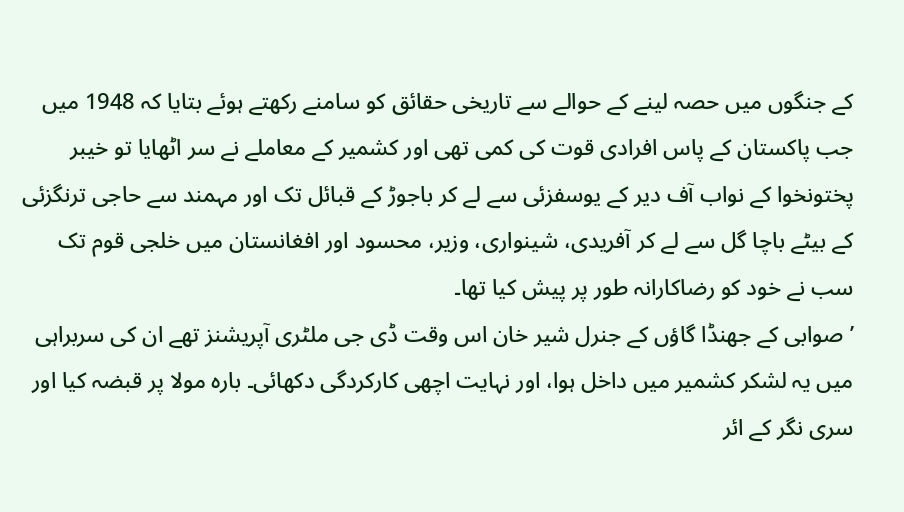کے جنگوں میں حصہ لینے کے حوالے سے تاریخی حقائق کو سامنے رکھتے ہوئے بتایا کہ 1948 میں جب پاکستان کے پاس افرادی قوت کی کمی تھی اور کشمیر کے معاملے نے سر اٹھایا تو خیبر پختونخوا کے نواب آف دیر کے یوسفزئی سے لے کر باجوڑ کے قبائل تک اور مہمند سے حاجی ترنگزئی کے بیٹے باچا گل سے لے کر آفریدی، شینواری، وزیر، محسود اور افغانستان میں خلجی قوم تک سب نے خود کو رضاکارانہ طور پر پیش کیا تھا۔
’صوابی کے جھنڈا گاؤں کے جنرل شیر خان اس وقت ڈی جی ملٹری آپریشنز تھے ان کی سربراہی میں یہ لشکر کشمیر میں داخل ہوا، اور نہایت اچھی کارکردگی دکھائی۔ بارہ مولا پر قبضہ کیا اور سری نگر کے ائر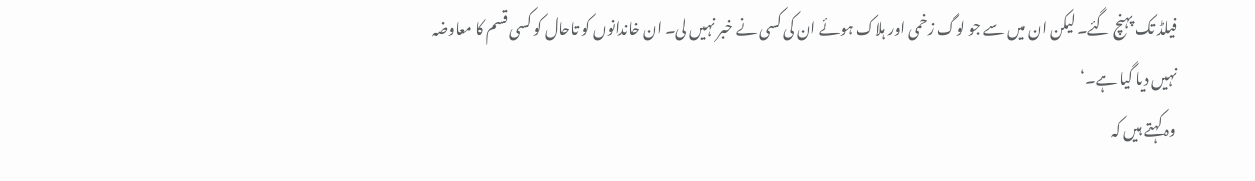فیلڈ تک پہنچ گئے۔ لیکن ان میں سے جو لوگ زخمی اور ہلاک ہوئے ان کی کسی نے خبر نہیں لی۔ ان خاندانوں کو تاحال کو کسی قسم کا معاوضہ نہیں دیا گیا ہے۔‘
وہ کہتے ہیں کہ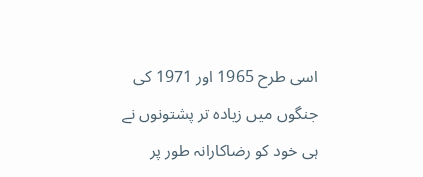اسی طرح 1965 اور 1971 کی جنگوں میں زیادہ تر پشتونوں نے ہی خود کو رضاکارانہ طور پر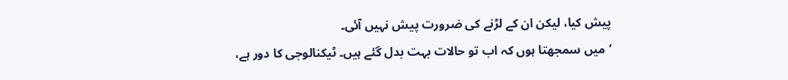پیش کیا، لیکن ان کے لڑنے کی ضرورت پیش نہیں آئی۔
’میں سمجھتا ہوں کہ اب تو حالات بہت بدل گئے ہیں۔ ٹیکنالوجی کا دور ہے،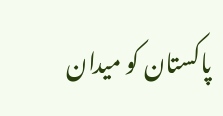پاکستان کو میدان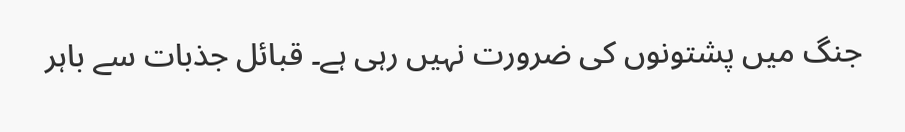جنگ میں پشتونوں کی ضرورت نہیں رہی ہے۔ قبائل جذبات سے باہر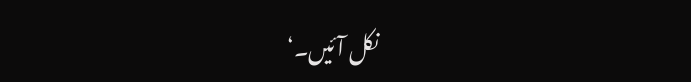نکل آئیں۔‘